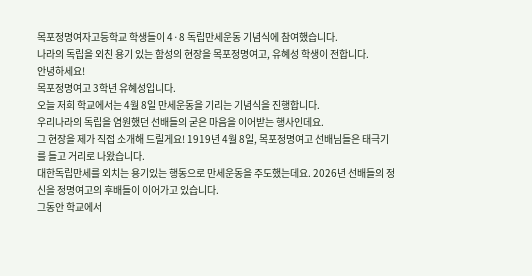목포정명여자고등학교 학생들이 4·8 독립만세운동 기념식에 참여했습니다.
나라의 독립을 외친 용기 있는 함성의 현장을 목포정명여고, 유혜성 학생이 전합니다.
안녕하세요!
목포정명여고 3학년 유혜성입니다.
오늘 저희 학교에서는 4월 8일 만세운동을 기리는 기념식을 진행합니다.
우리나라의 독립을 염원했던 선배들의 굳은 마음을 이어받는 행사인데요.
그 현장을 제가 직접 소개해 드릴게요! 1919년 4월 8일, 목포정명여고 선배님들은 태극기를 들고 거리로 나왔습니다.
대한독립만세를 외치는 용기있는 행동으로 만세운동을 주도했는데요. 2026년 선배들의 정신을 정명여고의 후배들이 이어가고 있습니다.
그동안 학교에서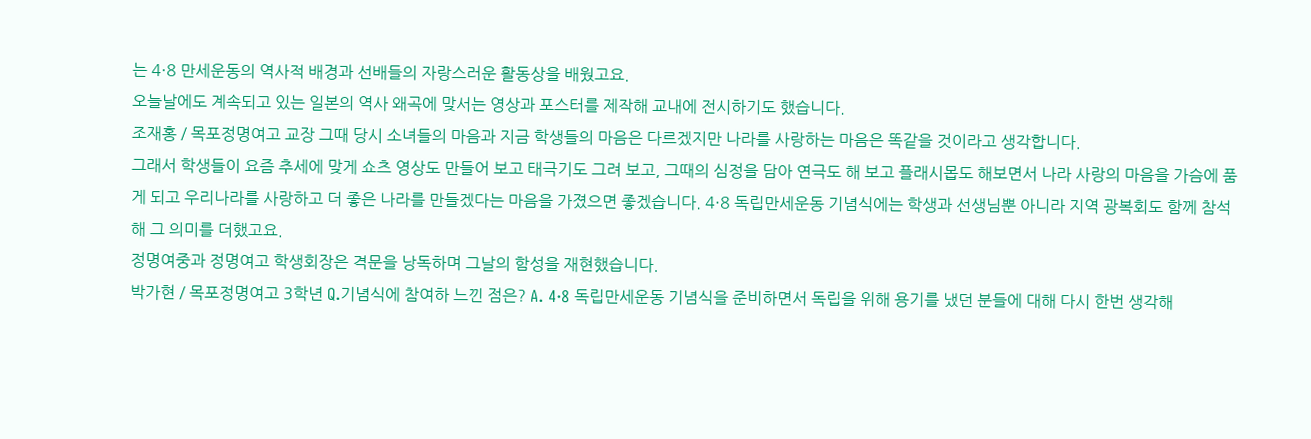는 4·8 만세운동의 역사적 배경과 선배들의 자랑스러운 활동상을 배웠고요.
오늘날에도 계속되고 있는 일본의 역사 왜곡에 맞서는 영상과 포스터를 제작해 교내에 전시하기도 했습니다.
조재홍 / 목포정명여고 교장 그때 당시 소녀들의 마음과 지금 학생들의 마음은 다르겠지만 나라를 사랑하는 마음은 똑같을 것이라고 생각합니다.
그래서 학생들이 요즘 추세에 맞게 쇼츠 영상도 만들어 보고 태극기도 그려 보고, 그때의 심정을 담아 연극도 해 보고 플래시몹도 해보면서 나라 사랑의 마음을 가슴에 품게 되고 우리나라를 사랑하고 더 좋은 나라를 만들겠다는 마음을 가졌으면 좋겠습니다. 4·8 독립만세운동 기념식에는 학생과 선생님뿐 아니라 지역 광복회도 함께 참석해 그 의미를 더했고요.
정명여중과 정명여고 학생회장은 격문을 낭독하며 그날의 함성을 재현했습니다.
박가현 / 목포정명여고 3학년 Q.기념식에 참여하 느낀 점은? A. 4·8 독립만세운동 기념식을 준비하면서 독립을 위해 용기를 냈던 분들에 대해 다시 한번 생각해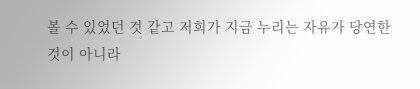볼 수 있었던 것 같고 저희가 지금 누리는 자유가 당연한 것이 아니라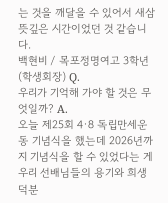는 것을 깨달을 수 있어서 새삼 뜻깊은 시간이었던 것 같습니다.
백현비 / 목포정명여고 3학년(학생회장) Q.
우리가 기억해 가야 할 것은 무엇일까? A.
오늘 제25회 4·8 독립만세운동 기념식을 했는데 2026년까지 기념식을 할 수 있었다는 게 우리 선배님들의 용기와 희생 덕분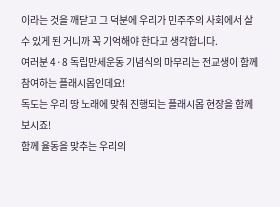이라는 것을 깨닫고 그 덕분에 우리가 민주주의 사회에서 살 수 있게 된 거니까 꼭 기억해야 한다고 생각합니다.
여러분 4·8 독립만세운동 기념식의 마무리는 전교생이 함께 참여하는 플래시몹인데요!
독도는 우리 땅 노래에 맞춰 진행되는 플래시몹 현장을 함께 보시죠!
함께 율동을 맞추는 우리의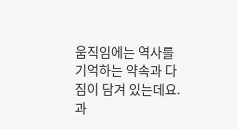움직임에는 역사를 기억하는 약속과 다짐이 담겨 있는데요.
과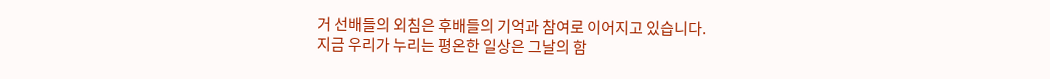거 선배들의 외침은 후배들의 기억과 참여로 이어지고 있습니다.
지금 우리가 누리는 평온한 일상은 그날의 함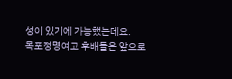성이 있기에 가능했는데요.
목포정명여고 후배들은 앞으로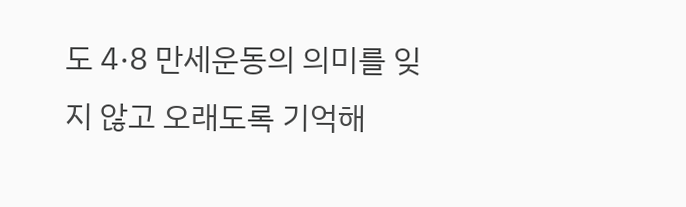도 4·8 만세운동의 의미를 잊지 않고 오래도록 기억해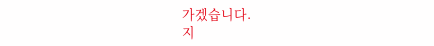가겠습니다.
지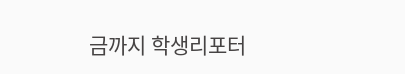금까지 학생리포터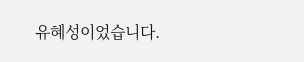유혜성이었습니다.